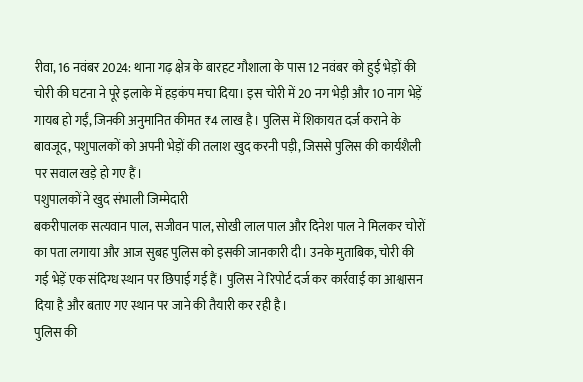रीवा, 16 नवंबर 2024: थाना गढ़ क्षेत्र के बारहट गौशाला के पास 12 नवंबर को हुई भेड़ों की चोरी की घटना ने पूरे इलाके में हड़कंप मचा दिया। इस चोरी में 20 नग भेड़ी और 10 नाग भेड़ें गायब हो गईं, जिनकी अनुमानित कीमत ₹4 लाख है। पुलिस में शिकायत दर्ज कराने के बावजूद, पशुपालकों को अपनी भेड़ों की तलाश खुद करनी पड़ी, जिससे पुलिस की कार्यशैली पर सवाल खड़े हो गए हैं।
पशुपालकों ने खुद संभाली जिम्मेदारी
बकरीपालक सत्यवान पाल, सजीवन पाल, सोखी लाल पाल और दिनेश पाल ने मिलकर चोरों का पता लगाया और आज सुबह पुलिस को इसकी जानकारी दी। उनके मुताबिक, चोरी की गई भेड़ें एक संदिग्ध स्थान पर छिपाई गई हैं। पुलिस ने रिपोर्ट दर्ज कर कार्रवाई का आश्वासन दिया है और बताए गए स्थान पर जाने की तैयारी कर रही है।
पुलिस की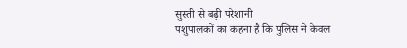सुस्ती से बढ़ी परेशानी
पशुपालकों का कहना है कि पुलिस ने केवल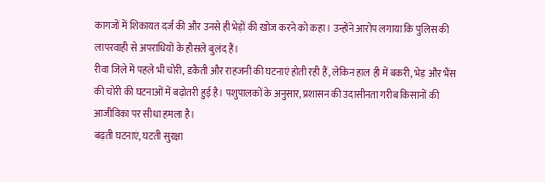कागजों में शिकायत दर्ज की और उनसे ही भेड़ों की खोज करने को कहा। उन्होंने आरोप लगाया कि पुलिस की लापरवाही से अपराधियों के हौसले बुलंद हैं।
रीवा जिले में पहले भी चोरी, डकैती और राहजनी की घटनाएं होती रही हैं, लेकिन हाल ही में बकरी, भेड़ और भैंस की चोरी की घटनाओं में बढ़ोतरी हुई है। पशुपालकों के अनुसार, प्रशासन की उदासीनता गरीब किसानों की आजीविका पर सीधा हमला है।
बढ़ती घटनाएं, घटती सुरक्षा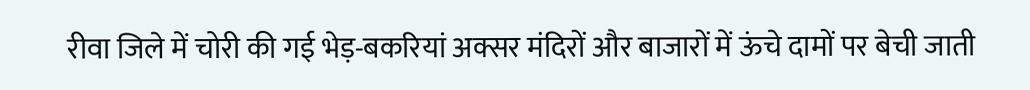रीवा जिले में चोरी की गई भेड़-बकरियां अक्सर मंदिरों और बाजारों में ऊंचे दामों पर बेची जाती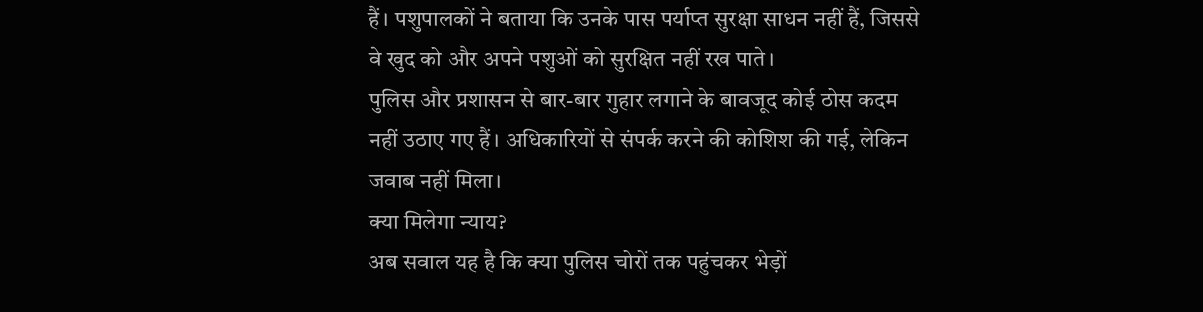हैं। पशुपालकों ने बताया कि उनके पास पर्याप्त सुरक्षा साधन नहीं हैं, जिससे वे खुद को और अपने पशुओं को सुरक्षित नहीं रख पाते।
पुलिस और प्रशासन से बार-बार गुहार लगाने के बावजूद कोई ठोस कदम नहीं उठाए गए हैं। अधिकारियों से संपर्क करने की कोशिश की गई, लेकिन जवाब नहीं मिला।
क्या मिलेगा न्याय?
अब सवाल यह है कि क्या पुलिस चोरों तक पहुंचकर भेड़ों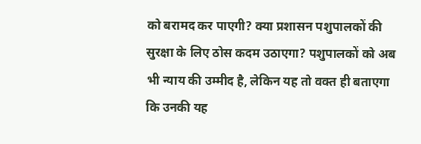को बरामद कर पाएगी? क्या प्रशासन पशुपालकों की सुरक्षा के लिए ठोस कदम उठाएगा? पशुपालकों को अब भी न्याय की उम्मीद है, लेकिन यह तो वक्त ही बताएगा कि उनकी यह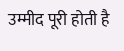उम्मीद पूरी होती है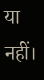या नहीं।